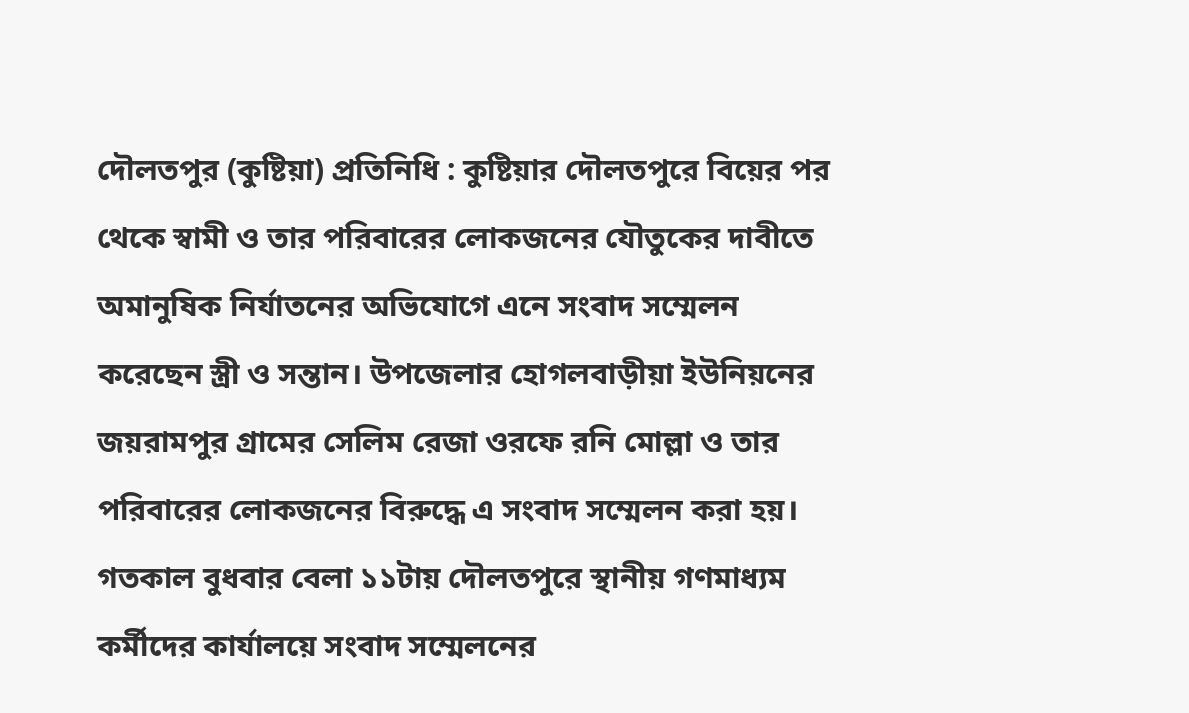দৌলতপুর (কুষ্টিয়া) প্রতিনিধি : কুষ্টিয়ার দৌলতপুরে বিয়ের পর থেকে স্বামী ও তার পরিবারের লোকজনের যৌতুকের দাবীতে অমানুষিক নির্যাতনের অভিযোগে এনে সংবাদ সম্মেলন করেছেন স্ত্রী ও সন্তান। উপজেলার হোগলবাড়ীয়া ইউনিয়নের জয়রামপুর গ্রামের সেলিম রেজা ওরফে রনি মোল্লা ও তার পরিবারের লোকজনের বিরুদ্ধে এ সংবাদ সম্মেলন করা হয়। গতকাল বুধবার বেলা ১১টায় দৌলতপুরে স্থানীয় গণমাধ্যম কর্মীদের কার্যালয়ে সংবাদ সম্মেলনের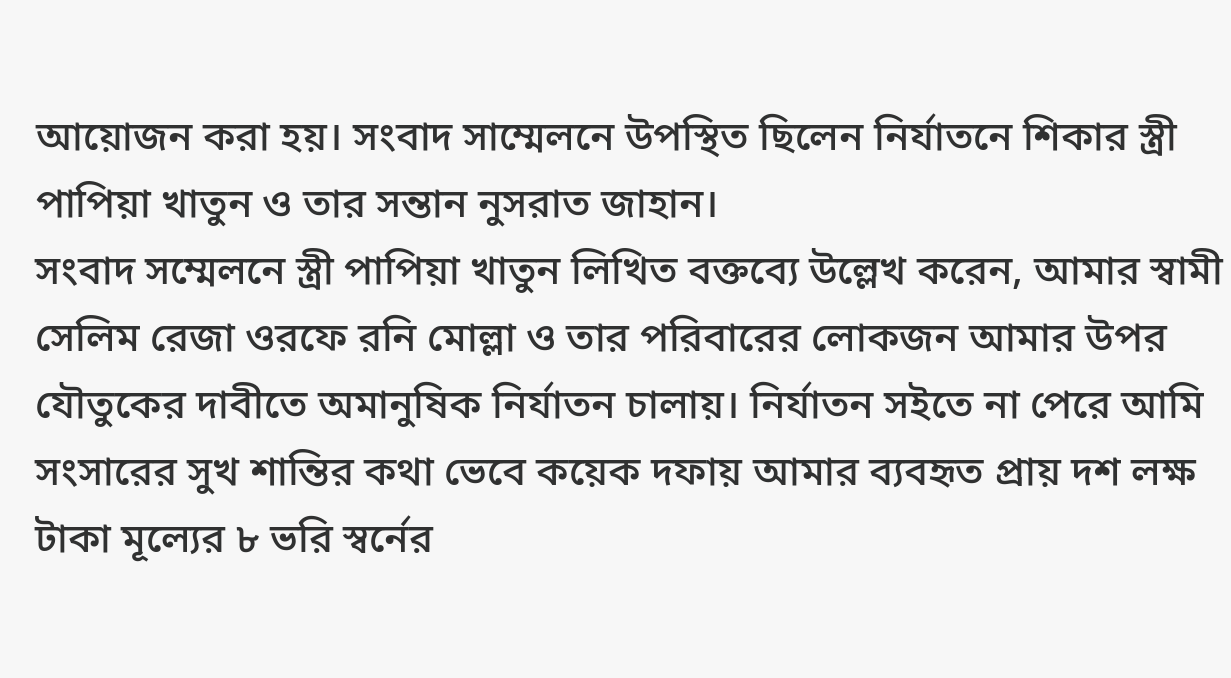আয়োজন করা হয়। সংবাদ সাম্মেলনে উপস্থিত ছিলেন নির্যাতনে শিকার স্ত্রী পাপিয়া খাতুন ও তার সন্তান নুসরাত জাহান।
সংবাদ সম্মেলনে স্ত্রী পাপিয়া খাতুন লিখিত বক্তব্যে উল্লেখ করেন, আমার স্বামী সেলিম রেজা ওরফে রনি মোল্লা ও তার পরিবারের লোকজন আমার উপর যৌতুকের দাবীতে অমানুষিক নির্যাতন চালায়। নির্যাতন সইতে না পেরে আমি সংসারের সুখ শান্তির কথা ভেবে কয়েক দফায় আমার ব্যবহৃত প্রায় দশ লক্ষ টাকা মূল্যের ৮ ভরি স্বর্নের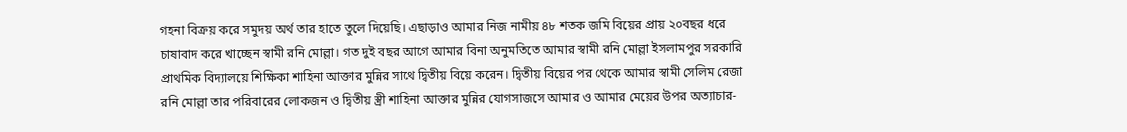গহনা বিক্রয় করে সমুদয় অর্থ তার হাতে তুলে দিয়েছি। এছাড়াও আমার নিজ নামীয় ৪৮ শতক জমি বিয়ের প্রায় ২০বছর ধরে চাষাবাদ করে খাচ্ছেন স্বামী রনি মোল্লা। গত দুই বছর আগে আমার বিনা অনুমতিতে আমার স্বামী রনি মোল্লা ইসলামপুর সরকারি প্রাথমিক বিদ্যালয়ে শিক্ষিকা শাহিনা আক্তার মুন্নির সাথে দ্বিতীয় বিয়ে করেন। দ্বিতীয় বিয়ের পর থেকে আমার স্বামী সেলিম রেজা রনি মোল্লা তার পরিবারের লোকজন ও দ্বিতীয় স্ত্রী শাহিনা আক্তার মুন্নির যোগসাজসে আমার ও আমার মেয়ের উপর অত্যাচার-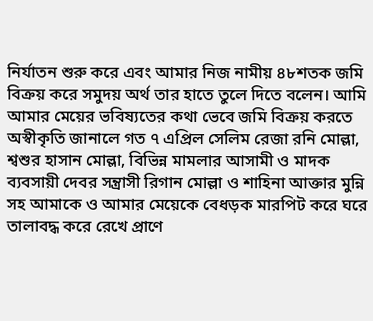নির্যাতন শুরু করে এবং আমার নিজ নামীয় ৪৮শতক জমি বিক্রয় করে সমুদয় অর্থ তার হাতে তুলে দিতে বলেন। আমি আমার মেয়ের ভবিষ্যতের কথা ভেবে জমি বিক্রয় করতে অস্বীকৃতি জানালে গত ৭ এপ্রিল সেলিম রেজা রনি মোল্লা, শ্বশুর হাসান মোল্লা, বিভিন্ন মামলার আসামী ও মাদক ব্যবসায়ী দেবর সন্ত্রাসী রিগান মোল্লা ও শাহিনা আক্তার মুন্নি সহ আমাকে ও আমার মেয়েকে বেধড়ক মারপিট করে ঘরে তালাবদ্ধ করে রেখে প্রাণে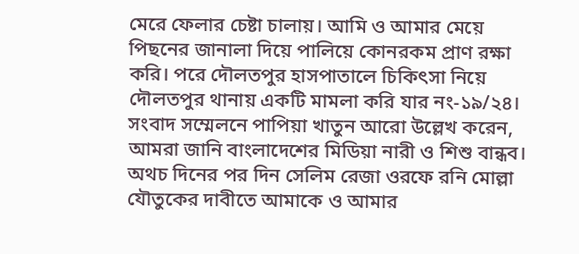মেরে ফেলার চেষ্টা চালায়। আমি ও আমার মেয়ে পিছনের জানালা দিয়ে পালিয়ে কোনরকম প্রাণ রক্ষা করি। পরে দৌলতপুর হাসপাতালে চিকিৎসা নিয়ে দৌলতপুর থানায় একটি মামলা করি যার নং-১৯/২৪।
সংবাদ সম্মেলনে পাপিয়া খাতুন আরো উল্লেখ করেন, আমরা জানি বাংলাদেশের মিডিয়া নারী ও শিশু বান্ধব। অথচ দিনের পর দিন সেলিম রেজা ওরফে রনি মোল্লা যৌতুকের দাবীতে আমাকে ও আমার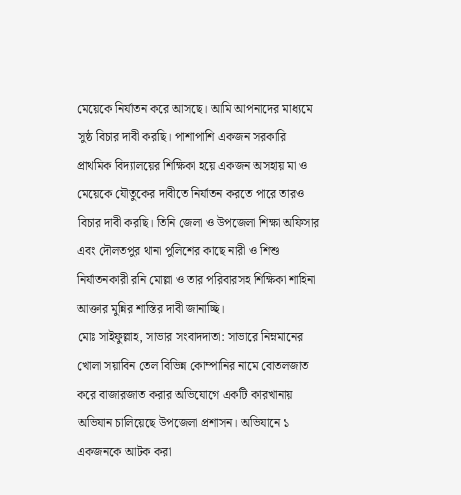মেয়েকে নির্যাতন করে আসছে। আমি আপনাদের মাধ্যমে সুষ্ঠ বিচার দাবী করছি। পাশাপাশি একজন সরকারি প্রাথমিক বিদ্যালয়ের শিক্ষিকা হয়ে একজন অসহায় মা ও মেয়েকে যৌতুকের দাবীতে নির্যাতন করতে পারে তারও বিচার দাবী করছি। তিনি জেলা ও উপজেলা শিক্ষা অফিসার এবং দৌলতপুর থানা পুলিশের কাছে নারী ও শিশু নির্যাতনকারী রনি মোল্লা ও তার পরিবারসহ শিক্ষিকা শাহিনা আক্তার মুন্নির শাস্তির দাবী জানাচ্ছি।
মোঃ সাইফুল্লাহ, সাভার সংবাদদাতা: সাভারে নিম্নমানের খোলা সয়াবিন তেল বিভিন্ন কোম্পানির নামে বোতলজাত করে বাজারজাত করার অভিযোগে একটি কারখানায় অভিযান চালিয়েছে উপজেলা প্রশাসন। অভিযানে ১ একজনকে আটক করা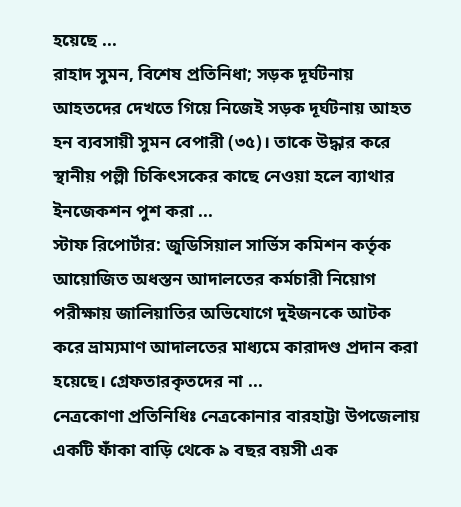হয়েছে ...
রাহাদ সুমন, বিশেষ প্রতিনিধা; সড়ক দূর্ঘটনায় আহতদের দেখতে গিয়ে নিজেই সড়ক দূর্ঘটনায় আহত হন ব্যবসায়ী সুমন বেপারী (৩৫)। তাকে উদ্ধার করে স্থানীয় পল্লী চিকিৎসকের কাছে নেওয়া হলে ব্যাথার ইনজেকশন পুশ করা ...
স্টাফ রিপোর্টার: জুডিসিয়াল সার্ভিস কমিশন কর্তৃক আয়োজিত অধস্তন আদালতের কর্মচারী নিয়োগ পরীক্ষায় জালিয়াতির অভিযোগে দুইজনকে আটক করে ভ্রাম্যমাণ আদালতের মাধ্যমে কারাদণ্ড প্রদান করা হয়েছে। গ্রেফতারকৃতদের না ...
নেত্রকোণা প্রতিনিধিঃ নেত্রকোনার বারহাট্টা উপজেলায় একটি ফাঁকা বাড়ি থেকে ৯ বছর বয়সী এক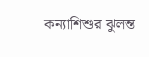কন্যাশিশুর ঝুলন্ত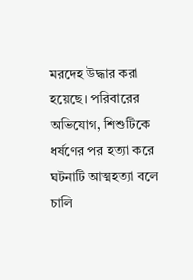মরদেহ উদ্ধার করা হয়েছে। পরিবারের অভিযোগ, শিশুটিকে ধর্ষণের পর হত্যা করে ঘটনাটি আত্মহত্যা বলে চালি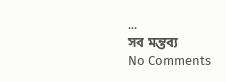...
সব মন্তব্য
No Comments